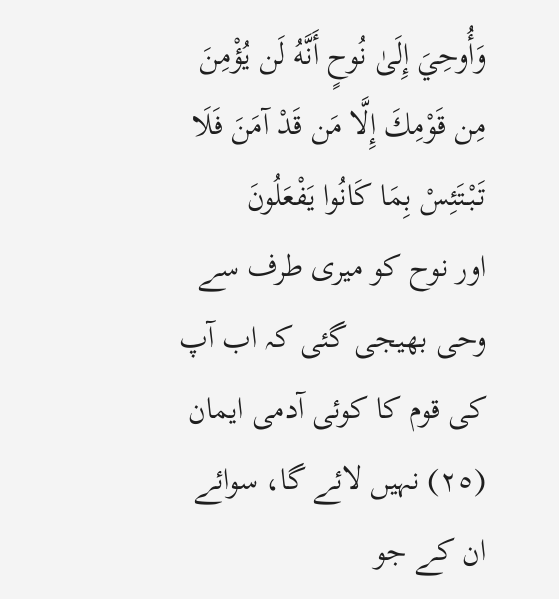وَأُوحِيَ إِلَىٰ نُوحٍ أَنَّهُ لَن يُؤْمِنَ مِن قَوْمِكَ إِلَّا مَن قَدْ آمَنَ فَلَا تَبْتَئِسْ بِمَا كَانُوا يَفْعَلُونَ
اور نوح کو میری طرف سے وحی بھیجی گئی کہ اب آپ کی قوم کا کوئی آدمی ایمان (٢٥) نہیں لائے گا، سوائے ان کے جو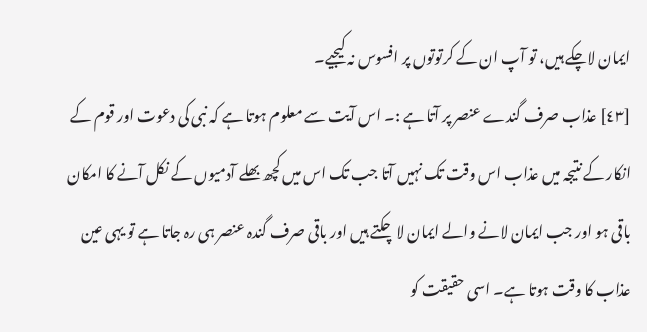ایمان لاچکے ہیں، تو آپ ان کے کرتوتوں پر افسوس نہ کیجیے۔
[٤٣] عذاب صرف گندے عنصر پر آتا ہے :۔ اس آیت سے معلوم ہوتا ہے کہ نبی کی دعوت اور قوم کے انکار کے نتیجہ میں عذاب اس وقت تک نہیں آتا جب تک اس میں کچھ بھلے آدمیوں کے نکل آنے کا امکان باقی ہو اور جب ایمان لانے والے ایمان لاچکتے ہیں اور باقی صرف گندہ عنصر ہی رہ جاتا ہے تو یہی عین عذاب کا وقت ہوتا ہے۔ اسی حقیقت کو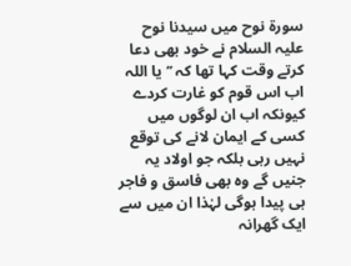سورۃ نوح میں سیدنا نوح علیہ السلام نے خود بھی دعا کرتے وقت کہا تھا کہ ’’یا اللہ اب اس قوم کو غارت کردے کیونکہ اب ان لوگوں میں کسی کے ایمان لانے کی توقع نہیں رہی بلکہ جو اولاد یہ جنیں گے وہ بھی فاسق و فاجر ہی پیدا ہوگی لہٰذا ان میں سے ایک گھرانہ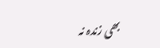بھی زندہ نہ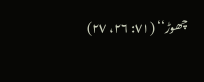چھوڑ‘‘ (٧١: ٢٦، ٢٧)